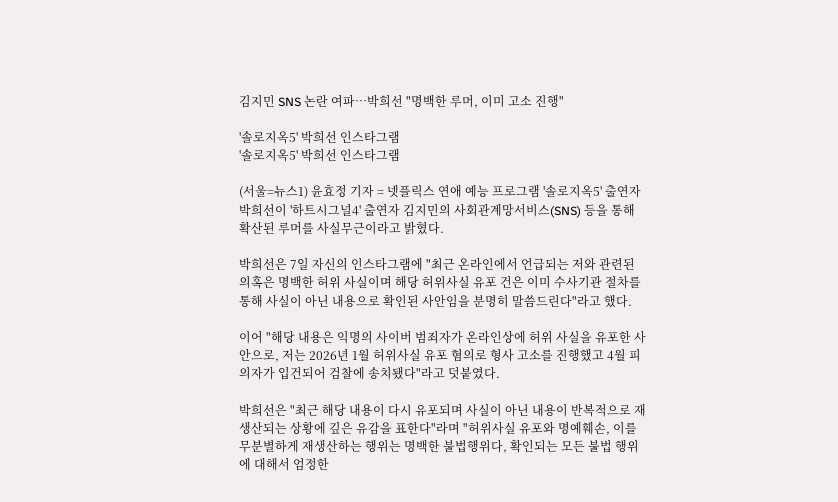김지민 SNS 논란 여파…박희선 "명백한 루머, 이미 고소 진행"

'솔로지옥5' 박희선 인스타그램
'솔로지옥5' 박희선 인스타그램

(서울=뉴스1) 윤효정 기자 = 넷플릭스 연애 예능 프로그램 '솔로지옥5' 출연자 박희선이 '하트시그널4' 출연자 김지민의 사회관계망서비스(SNS) 등을 통해 확산된 루머를 사실무근이라고 밝혔다.

박희선은 7일 자신의 인스타그램에 "최근 온라인에서 언급되는 저와 관련된 의혹은 명백한 허위 사실이며 해당 허위사실 유포 건은 이미 수사기관 절차를 통해 사실이 아닌 내용으로 확인된 사안임을 분명히 말씀드린다"라고 했다.

이어 "해당 내용은 익명의 사이버 범죄자가 온라인상에 허위 사실을 유포한 사안으로, 저는 2026년 1월 허위사실 유포 혐의로 형사 고소를 진행했고 4월 피의자가 입건되어 검찰에 송치됐다"라고 덧붙였다.

박희선은 "최근 해당 내용이 다시 유포되며 사실이 아닌 내용이 반복적으로 재생산되는 상황에 깊은 유감을 표한다"라며 "허위사실 유포와 명예훼손, 이를 무분별하게 재생산하는 행위는 명백한 불법행위다, 확인되는 모든 불법 행위에 대해서 엄정한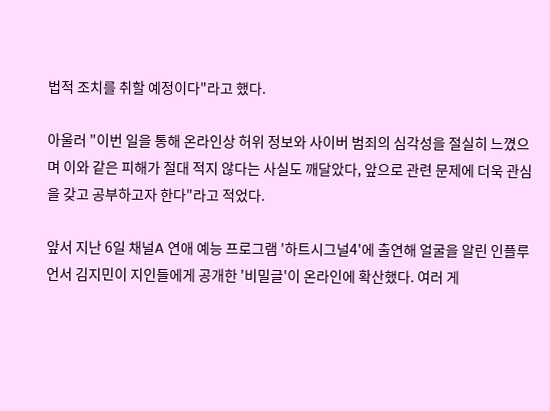법적 조치를 취할 예정이다"라고 했다.

아울러 "이번 일을 통해 온라인상 허위 정보와 사이버 범죄의 심각성을 절실히 느꼈으며 이와 같은 피해가 절대 적지 않다는 사실도 깨달았다, 앞으로 관련 문제에 더욱 관심을 갖고 공부하고자 한다"라고 적었다.

앞서 지난 6일 채널A 연애 예능 프로그램 '하트시그널4'에 출연해 얼굴을 알린 인플루언서 김지민이 지인들에게 공개한 '비밀글'이 온라인에 확산했다. 여러 게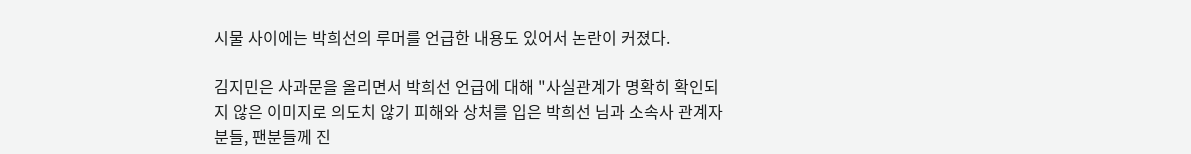시물 사이에는 박희선의 루머를 언급한 내용도 있어서 논란이 커졌다.

김지민은 사과문을 올리면서 박희선 언급에 대해 "사실관계가 명확히 확인되지 않은 이미지로 의도치 않기 피해와 상처를 입은 박희선 님과 소속사 관계자분들, 팬분들께 진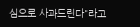심으로 사과드린다"라고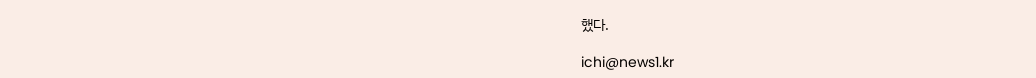했다.

ichi@news1.kr